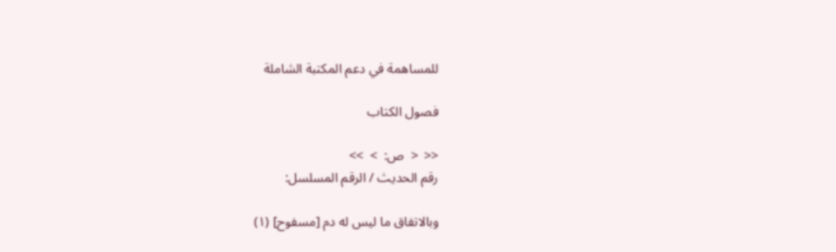للمساهمة في دعم المكتبة الشاملة

فصول الكتاب

<<  <  ص:  >  >>
رقم الحديث / الرقم المسلسل:

وبالاتفاق ما ليس له دم [مسفوح] (١)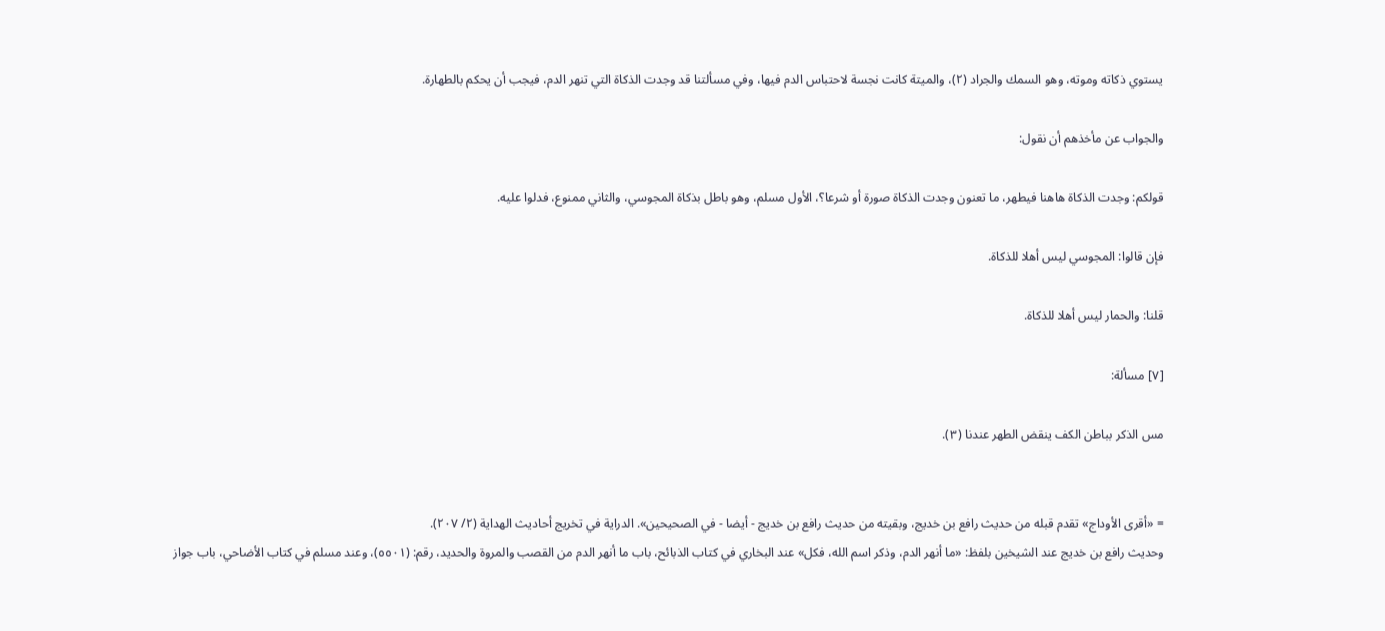يستوي ذكاته وموته، وهو السمك والجراد (٢)، والميتة كانت نجسة لاحتباس الدم فيها، وفي مسألتنا قد وجدت الذكاة التي تنهر الدم، فيجب أن يحكم بالطهارة.

والجواب عن مأخذهم أن نقول:

قولكم: وجدت الذكاة هاهنا فيطهر، ما تعنون وجدت الذكاة صورة أو شرعا؟، الأول مسلم، وهو باطل بذكاة المجوسي، والثاني ممنوع، فدلوا عليه.

فإن قالوا: المجوسي ليس أهلا للذكاة.

قلنا: والحمار ليس أهلا للذكاة.

[٧] مسألة:

مس الذكر بباطن الكف ينقض الطهر عندنا (٣).


= «أقرى الأوداج» تقدم قبله من حديث رافع بن خديج، وبقيته من حديث رافع بن خديج - أيضا - في الصحيحين». الدراية في تخريج أحاديث الهداية (٢/ ٢٠٧).
وحديث رافع بن خديج عند الشيخين بلفظ: «ما أنهر الدم، وذكر اسم الله، فكل» عند البخاري في كتاب الذبائح، باب ما أنهر الدم من القصب والمروة والحديد، رقم: (٥٥٠١)، وعند مسلم في كتاب الأضاحي، باب جواز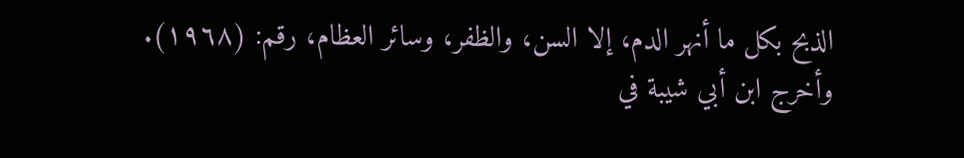الذبح بكل ما أنهر الدم، إلا السن، والظفر، وسائر العظام، رقم: (١٩٦٨).
وأخرج ابن أبي شيبة في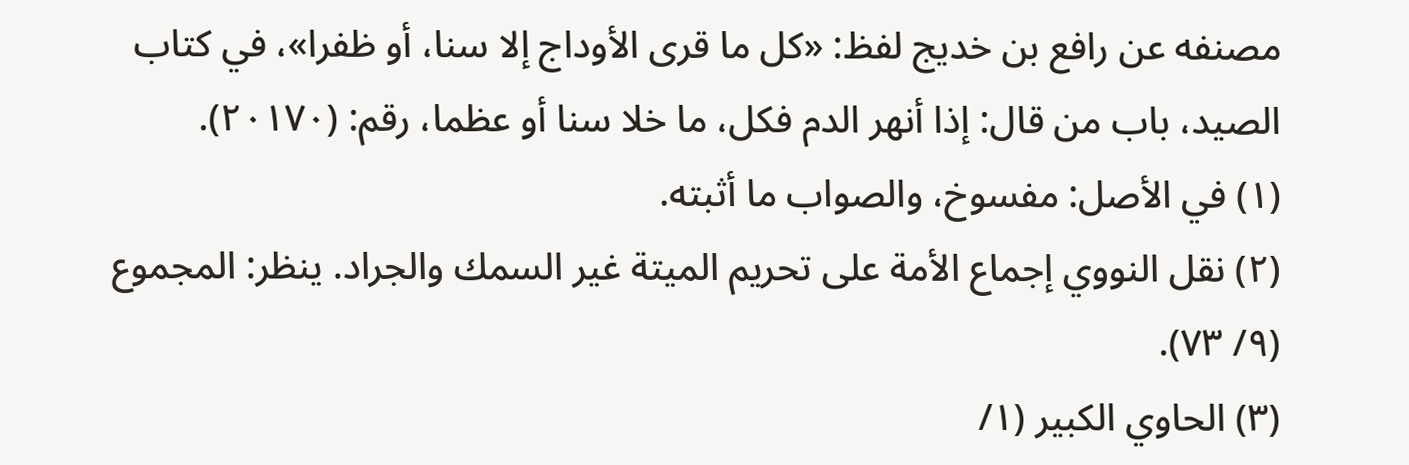مصنفه عن رافع بن خديج لفظ: «كل ما قرى الأوداج إلا سنا، أو ظفرا»، في كتاب الصيد، باب من قال: إذا أنهر الدم فكل، ما خلا سنا أو عظما، رقم: (٢٠١٧٠).
(١) في الأصل: مفسوخ، والصواب ما أثبته.
(٢) نقل النووي إجماع الأمة على تحريم الميتة غير السمك والجراد. ينظر: المجموع (٩/ ٧٣).
(٣) الحاوي الكبير (١/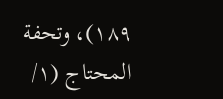١٨٩)، وتحفة المحتاج (١/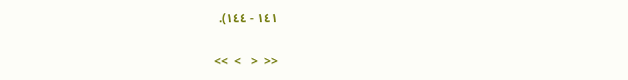١٤١ - ١٤٤).

<<  <   >  >>